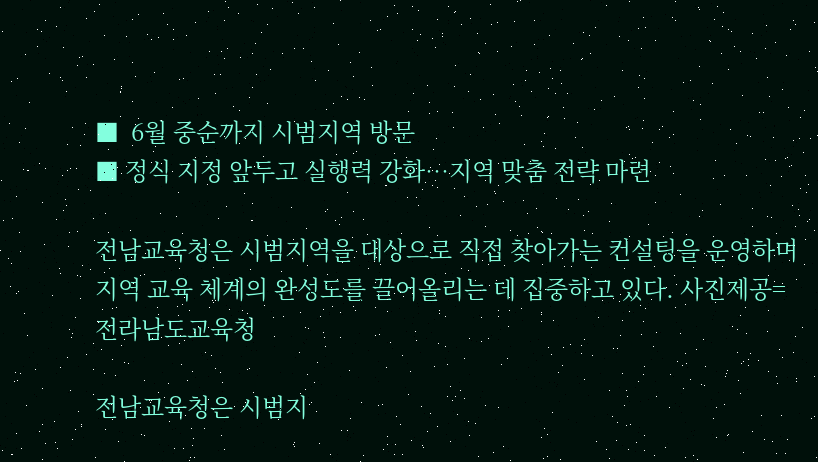■  6월 중순까지 시범지역 방문
■ 정식 지정 앞두고 실행력 강화…지역 맞춤 전략 마련

전남교육청은 시범지역을 대상으로 직접 찾아가는 컨설팅을 운영하며 지역 교육 체계의 완성도를 끌어올리는 데 집중하고 있다. 사진제공=전라남도교육청

전남교육청은 시범지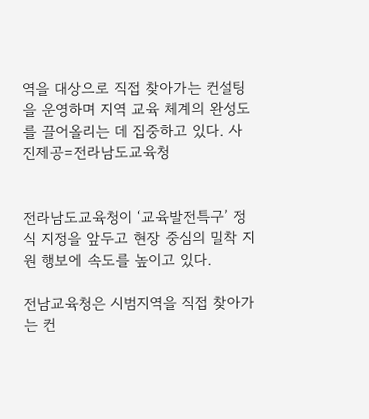역을 대상으로 직접 찾아가는 컨설팅을 운영하며 지역 교육 체계의 완성도를 끌어올리는 데 집중하고 있다. 사진제공=전라남도교육청


전라남도교육청이 ‘교육발전특구’ 정식 지정을 앞두고 현장 중심의 밀착 지원 행보에 속도를 높이고 있다.

전남교육청은 시범지역을 직접 찾아가는 컨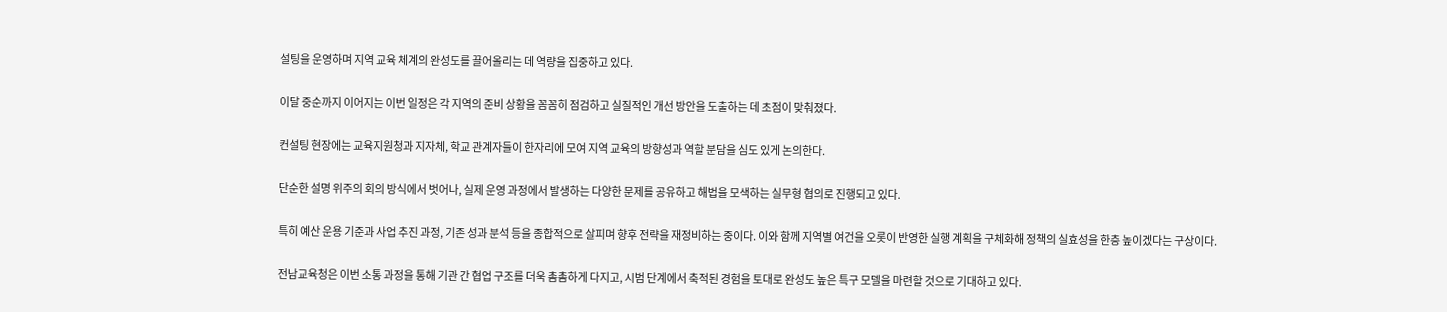설팅을 운영하며 지역 교육 체계의 완성도를 끌어올리는 데 역량을 집중하고 있다.

이달 중순까지 이어지는 이번 일정은 각 지역의 준비 상황을 꼼꼼히 점검하고 실질적인 개선 방안을 도출하는 데 초점이 맞춰졌다.

컨설팅 현장에는 교육지원청과 지자체, 학교 관계자들이 한자리에 모여 지역 교육의 방향성과 역할 분담을 심도 있게 논의한다.

단순한 설명 위주의 회의 방식에서 벗어나, 실제 운영 과정에서 발생하는 다양한 문제를 공유하고 해법을 모색하는 실무형 협의로 진행되고 있다.

특히 예산 운용 기준과 사업 추진 과정, 기존 성과 분석 등을 종합적으로 살피며 향후 전략을 재정비하는 중이다. 이와 함께 지역별 여건을 오롯이 반영한 실행 계획을 구체화해 정책의 실효성을 한층 높이겠다는 구상이다.

전남교육청은 이번 소통 과정을 통해 기관 간 협업 구조를 더욱 촘촘하게 다지고, 시범 단계에서 축적된 경험을 토대로 완성도 높은 특구 모델을 마련할 것으로 기대하고 있다.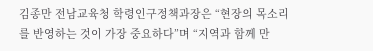김종만 전남교육청 학령인구정책과장은 “현장의 목소리를 반영하는 것이 가장 중요하다”며 “지역과 함께 만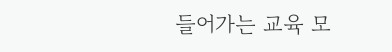들어가는 교육 모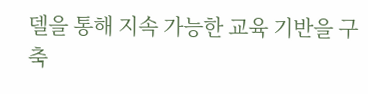델을 통해 지속 가능한 교육 기반을 구축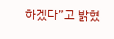하겠다”고 밝혔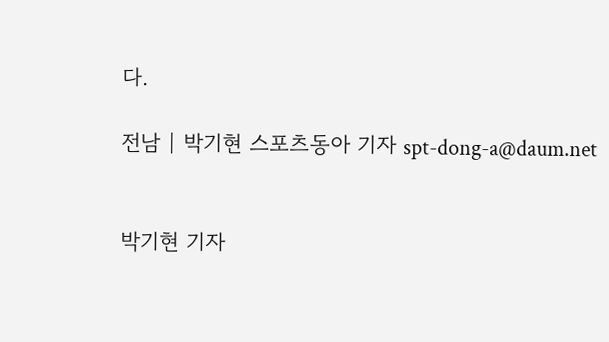다.

전남 | 박기현 스포츠동아 기자 spt-dong-a@daum.net


박기현 기자